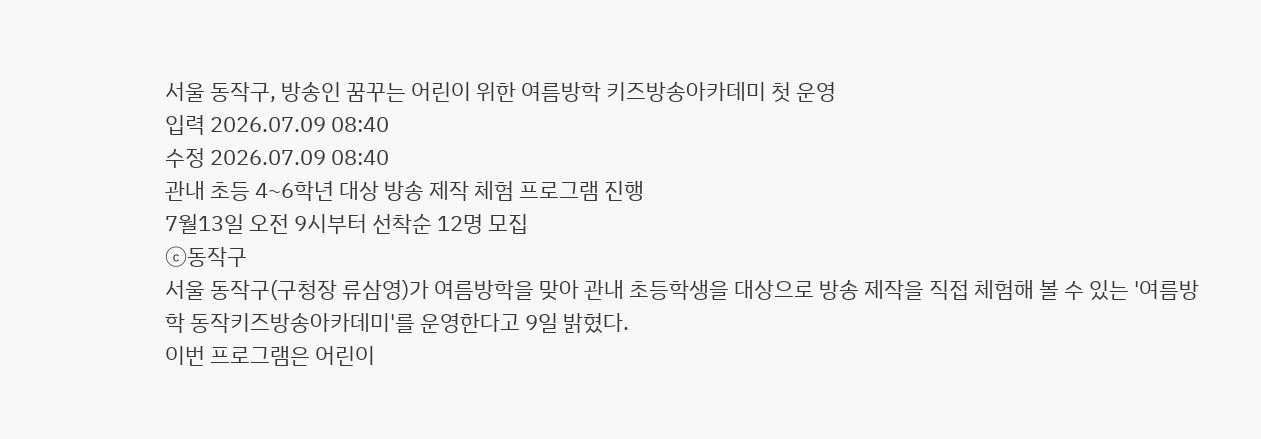서울 동작구, 방송인 꿈꾸는 어린이 위한 여름방학 키즈방송아카데미 첫 운영
입력 2026.07.09 08:40
수정 2026.07.09 08:40
관내 초등 4~6학년 대상 방송 제작 체험 프로그램 진행
7월13일 오전 9시부터 선착순 12명 모집
ⓒ동작구
서울 동작구(구청장 류삼영)가 여름방학을 맞아 관내 초등학생을 대상으로 방송 제작을 직접 체험해 볼 수 있는 '여름방학 동작키즈방송아카데미'를 운영한다고 9일 밝혔다.
이번 프로그램은 어린이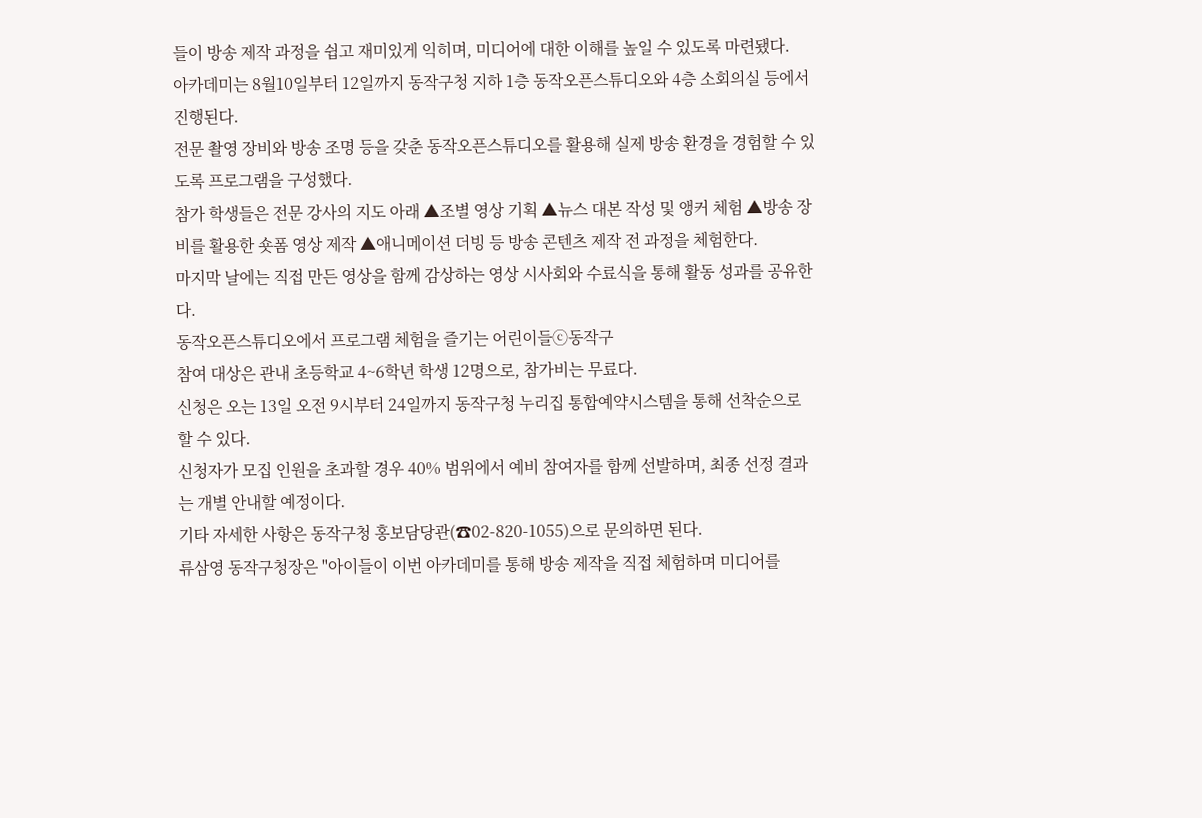들이 방송 제작 과정을 쉽고 재미있게 익히며, 미디어에 대한 이해를 높일 수 있도록 마련됐다.
아카데미는 8월10일부터 12일까지 동작구청 지하 1층 동작오픈스튜디오와 4층 소회의실 등에서 진행된다.
전문 촬영 장비와 방송 조명 등을 갖춘 동작오픈스튜디오를 활용해 실제 방송 환경을 경험할 수 있도록 프로그램을 구성했다.
참가 학생들은 전문 강사의 지도 아래 ▲조별 영상 기획 ▲뉴스 대본 작성 및 앵커 체험 ▲방송 장비를 활용한 숏폼 영상 제작 ▲애니메이션 더빙 등 방송 콘텐츠 제작 전 과정을 체험한다.
마지막 날에는 직접 만든 영상을 함께 감상하는 영상 시사회와 수료식을 통해 활동 성과를 공유한다.
동작오픈스튜디오에서 프로그램 체험을 즐기는 어린이들ⓒ동작구
참여 대상은 관내 초등학교 4~6학년 학생 12명으로, 참가비는 무료다.
신청은 오는 13일 오전 9시부터 24일까지 동작구청 누리집 통합예약시스템을 통해 선착순으로 할 수 있다.
신청자가 모집 인원을 초과할 경우 40% 범위에서 예비 참여자를 함께 선발하며, 최종 선정 결과는 개별 안내할 예정이다.
기타 자세한 사항은 동작구청 홍보담당관(☎02-820-1055)으로 문의하면 된다.
류삼영 동작구청장은 "아이들이 이번 아카데미를 통해 방송 제작을 직접 체험하며 미디어를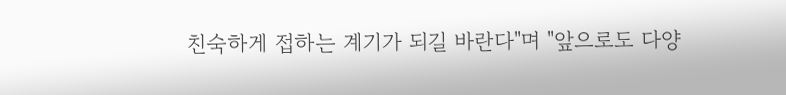친숙하게 접하는 계기가 되길 바란다"며 "앞으로도 다양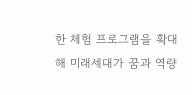한 체험 프로그램을 확대해 미래세대가 꿈과 역량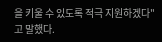을 키울 수 있도록 적극 지원하겠다"고 말했다.